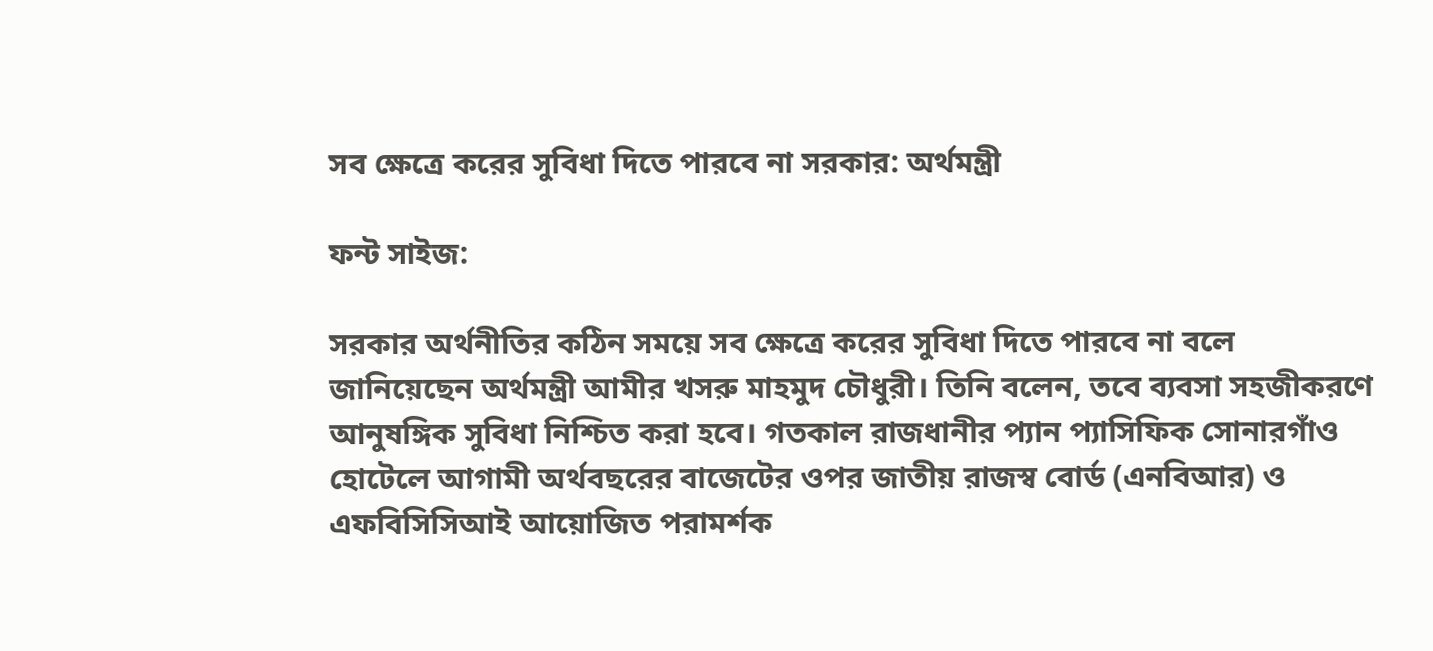সব ক্ষেত্রে করের সুবিধা দিতে পারবে না সরকার: অর্থমন্ত্রী

ফন্ট সাইজ:

সরকার অর্থনীতির কঠিন সময়ে সব ক্ষেত্রে করের সুবিধা দিতে পারবে না বলে জানিয়েছেন অর্থমন্ত্রী আমীর খসরু মাহমুদ চৌধুরী। তিনি বলেন, তবে ব্যবসা সহজীকরণে আনুষঙ্গিক সুবিধা নিশ্চিত করা হবে। গতকাল রাজধানীর প্যান প্যাসিফিক সোনারগাঁও হোটেলে আগামী অর্থবছরের বাজেটের ওপর জাতীয় রাজস্ব বোর্ড (এনবিআর) ও এফবিসিসিআই আয়োজিত পরামর্শক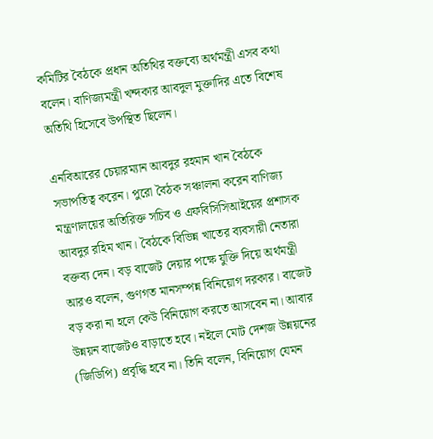কমিটির বৈঠকে প্রধান অতিথির বক্তব্যে অর্থমন্ত্রী এসব কথা বলেন। বাণিজ্যমন্ত্রী খন্দকার আবদুল মুক্তাদির এতে বিশেষ অতিথি হিসেবে উপস্থিত ছিলেন।

এনবিআরের চেয়ারম্যান আবদুর রহমান খান বৈঠকে সভাপতিত্ব করেন। পুরো বৈঠক সঞ্চালনা করেন বাণিজ্য মন্ত্রণালয়ের অতিরিক্ত সচিব ও এফবিসিসিআইয়ের প্রশাসক আবদুর রহিম খান। বৈঠকে বিভিন্ন খাতের ব্যবসায়ী নেতারা বক্তব্য দেন। বড় বাজেট দেয়ার পক্ষে যুক্তি দিয়ে অর্থমন্ত্রী আরও বলেন, গুণগত মানসম্পন্ন বিনিয়োগ দরকার। বাজেট বড় করা না হলে কেউ বিনিয়োগ করতে আসবেন না। আবার উন্নয়ন বাজেটও বাড়াতে হবে। নইলে মোট দেশজ উন্নয়নের (জিডিপি) প্রবৃদ্ধি হবে না। তিনি বলেন, বিনিয়োগ যেমন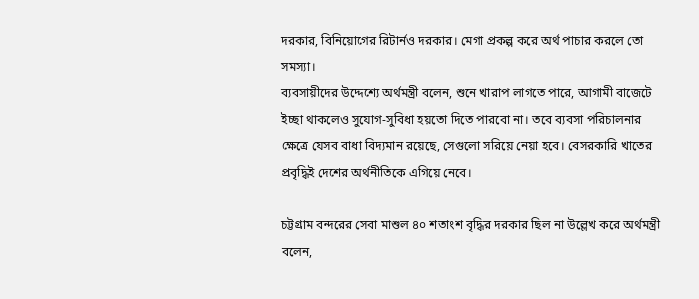দরকার, বিনিয়োগের রিটার্নও দরকার। মেগা প্রকল্প করে অর্থ পাচার করলে তো সমস্যা।
ব্যবসায়ীদের উদ্দেশ্যে অর্থমন্ত্রী বলেন, শুনে খারাপ লাগতে পারে, আগামী বাজেটে ইচ্ছা থাকলেও সুযোগ-সুবিধা হয়তো দিতে পারবো না। তবে ব্যবসা পরিচালনার ক্ষেত্রে যেসব বাধা বিদ্যমান রয়েছে, সেগুলো সরিয়ে নেয়া হবে। বেসরকারি খাতের প্রবৃদ্ধিই দেশের অর্থনীতিকে এগিয়ে নেবে।

চট্টগ্রাম বন্দরের সেবা মাশুল ৪০ শতাংশ বৃদ্ধির দরকার ছিল না উল্লেখ করে অর্থমন্ত্রী বলেন,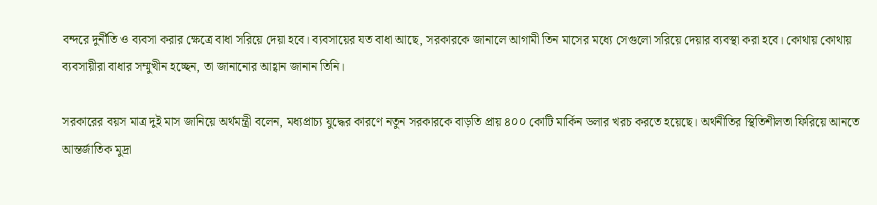বন্দরে দুর্নীতি ও ব্যবসা করার ক্ষেত্রে বাধা সরিয়ে দেয়া হবে। ব্যবসায়ের যত বাধা আছে, সরকারকে জানালে আগামী তিন মাসের মধ্যে সেগুলো সরিয়ে দেয়ার ব্যবস্থা করা হবে। কোথায় কোথায় ব্যবসায়ীরা বাধার সম্মুখীন হচ্ছেন, তা জানানোর আহ্বান জানান তিনি।

সরকারের বয়স মাত্র দুই মাস জানিয়ে অর্থমন্ত্রী বলেন, মধ্যপ্রাচ্য যুদ্ধের কারণে নতুন সরকারকে বাড়তি প্রায় ৪০০ কোটি মার্কিন ডলার খরচ করতে হয়েছে। অর্থনীতির স্থিতিশীলতা ফিরিয়ে আনতে আন্তর্জাতিক মুদ্রা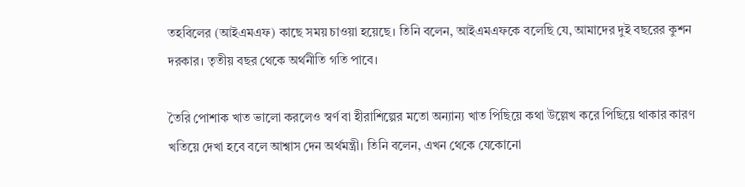তহবিলের (আইএমএফ) কাছে সময় চাওয়া হয়েছে। তিনি বলেন, আইএমএফকে বলেছি যে, আমাদের দুই বছরের কুশন দরকার। তৃতীয় বছর থেকে অর্থনীতি গতি পাবে।

তৈরি পোশাক খাত ভালো করলেও স্বর্ণ বা হীরাশিল্পের মতো অন্যান্য খাত পিছিয়ে কথা উল্লেখ করে পিছিয়ে থাকার কারণ খতিয়ে দেখা হবে বলে আশ্বাস দেন অর্থমন্ত্রী। তিনি বলেন, এখন থেকে যেকোনো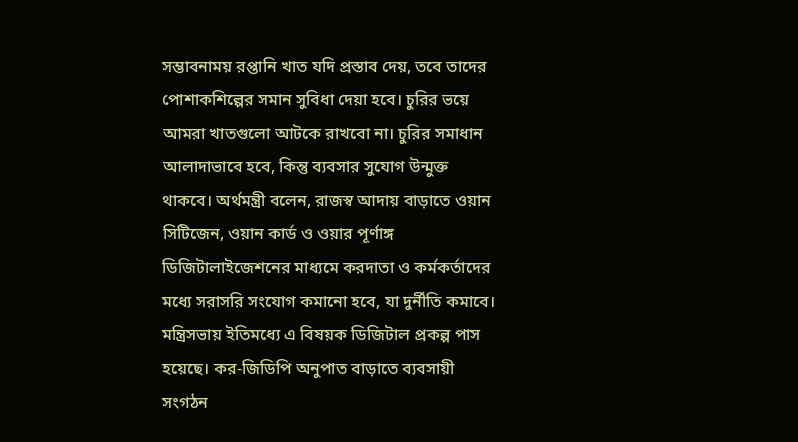সম্ভাবনাময় রপ্তানি খাত যদি প্রস্তাব দেয়, তবে তাদের পোশাকশিল্পের সমান সুবিধা দেয়া হবে। চুরির ভয়ে আমরা খাতগুলো আটকে রাখবো না। চুরির সমাধান আলাদাভাবে হবে, কিন্তু ব্যবসার সুযোগ উন্মুক্ত থাকবে। অর্থমন্ত্রী বলেন, রাজস্ব আদায় বাড়াতে ওয়ান সিটিজেন, ওয়ান কার্ড ও ওয়ার পূর্ণাঙ্গ ডিজিটালাইজেশনের মাধ্যমে করদাতা ও কর্মকর্তাদের মধ্যে সরাসরি সংযোগ কমানো হবে, যা দুর্নীতি কমাবে। মন্ত্রিসভায় ইতিমধ্যে এ বিষয়ক ডিজিটাল প্রকল্প পাস হয়েছে। কর-জিডিপি অনুপাত বাড়াতে ব্যবসায়ী সংগঠন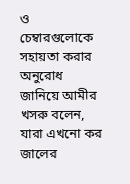ও চেম্বারগুলোকে সহায়তা করার অনুরোধ জানিয়ে আমীর খসরু বলেন, যারা এখনো কর জালের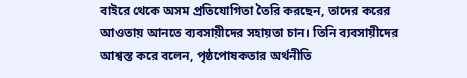বাইরে থেকে অসম প্রতিযোগিতা তৈরি করছেন, তাদের করের আওতায় আনতে ব্যবসায়ীদের সহায়তা চান। তিনি ব্যবসায়ীদের আশ্বস্ত করে বলেন, পৃষ্ঠপোষকতার অর্থনীতি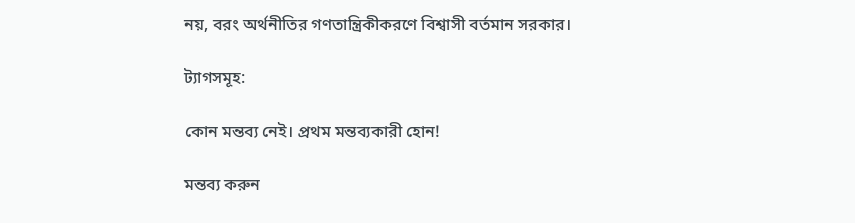নয়, বরং অর্থনীতির গণতান্ত্রিকীকরণে বিশ্বাসী বর্তমান সরকার।

ট্যাগসমূহ:

কোন মন্তব্য নেই। প্রথম মন্তব্যকারী হোন!

মন্তব্য করুন